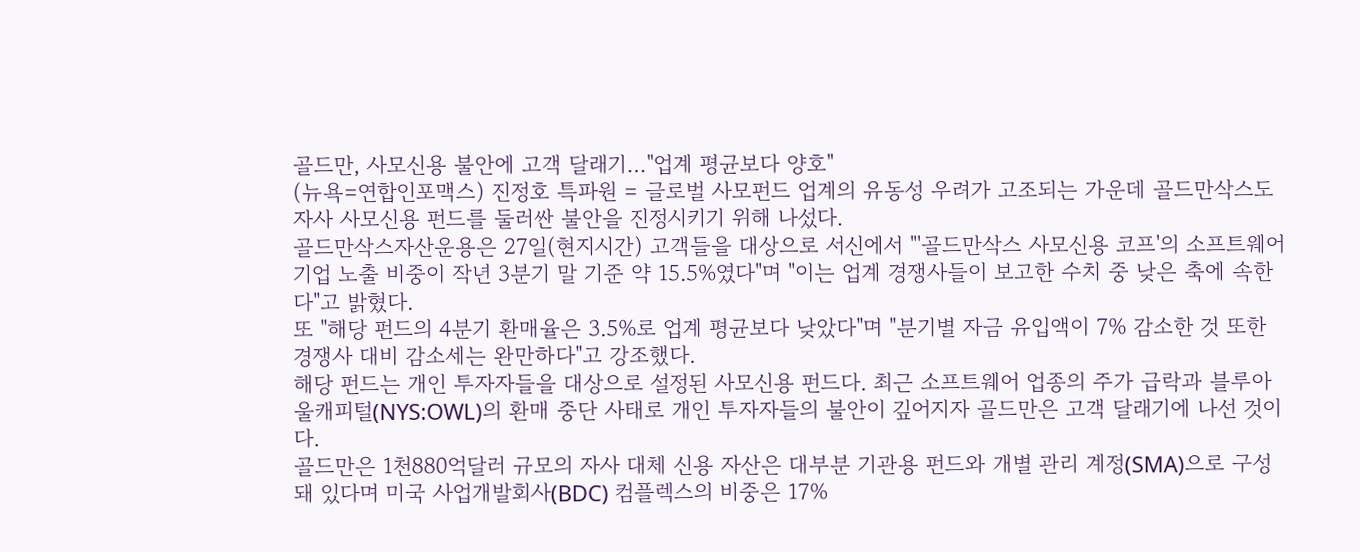골드만, 사모신용 불안에 고객 달래기…"업계 평균보다 양호"
(뉴욕=연합인포맥스) 진정호 특파원 = 글로벌 사모펀드 업계의 유동성 우려가 고조되는 가운데 골드만삭스도 자사 사모신용 펀드를 둘러싼 불안을 진정시키기 위해 나섰다.
골드만삭스자산운용은 27일(현지시간) 고객들을 대상으로 서신에서 "'골드만삭스 사모신용 코프'의 소프트웨어 기업 노출 비중이 작년 3분기 말 기준 약 15.5%였다"며 "이는 업계 경쟁사들이 보고한 수치 중 낮은 축에 속한다"고 밝혔다.
또 "해당 펀드의 4분기 환매율은 3.5%로 업계 평균보다 낮았다"며 "분기별 자금 유입액이 7% 감소한 것 또한 경쟁사 대비 감소세는 완만하다"고 강조했다.
해당 펀드는 개인 투자자들을 대상으로 설정된 사모신용 펀드다. 최근 소프트웨어 업종의 주가 급락과 블루아울캐피털(NYS:OWL)의 환매 중단 사태로 개인 투자자들의 불안이 깊어지자 골드만은 고객 달래기에 나선 것이다.
골드만은 1천880억달러 규모의 자사 대체 신용 자산은 대부분 기관용 펀드와 개별 관리 계정(SMA)으로 구성돼 있다며 미국 사업개발회사(BDC) 컴플렉스의 비중은 17%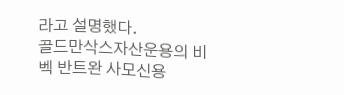라고 설명했다.
골드만삭스자산운용의 비벡 반트완 사모신용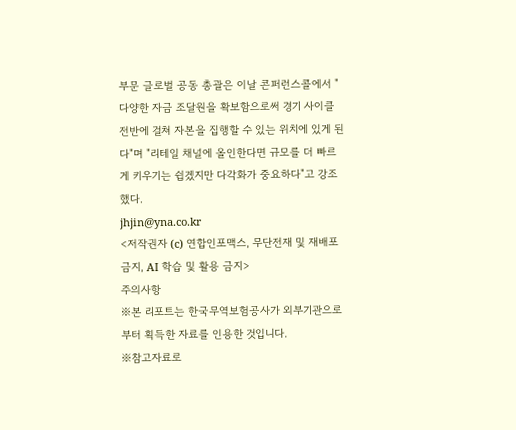부문 글로벌 공동 총괄은 이날 콘퍼런스콜에서 "다양한 자금 조달원을 확보함으로써 경기 사이클 전반에 걸쳐 자본을 집행할 수 있는 위치에 있게 된다"며 "리테일 채널에 올인한다면 규모를 더 빠르게 키우기는 쉽겠지만 다각화가 중요하다"고 강조했다.
jhjin@yna.co.kr
<저작권자 (c) 연합인포맥스, 무단전재 및 재배포 금지, AI 학습 및 활용 금지>
주의사항
※본 리포트는 한국무역보험공사가 외부기관으로부터 획득한 자료를 인용한 것입니다.
※참고자료로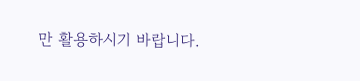만 활용하시기 바랍니다.